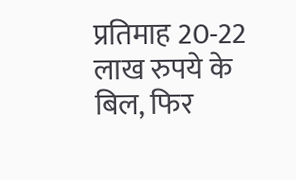प्रतिमाह 20-22 लाख रुपये के बिल, फिर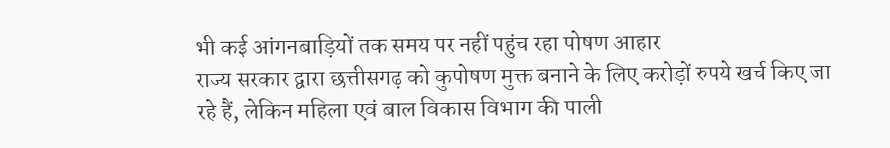भी कई आंगनबाड़ियों तक समय पर नहीं पहुंच रहा पोषण आहार
राज्य सरकार द्वारा छत्तीसगढ़ को कुपोषण मुक्त बनाने के लिए करोड़ों रुपये खर्च किए जा रहे हैं, लेकिन महिला एवं बाल विकास विभाग की पाली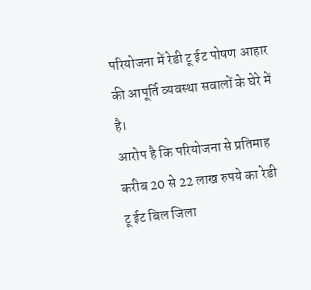परियोजना में रेडी टू ईट पोषण आहार की आपूर्ति व्यवस्था सवालों के घेरे में है।
आरोप है कि परियोजना से प्रतिमाह करीब 20 से 22 लाख रुपये का रेडी टू ईट बिल जिला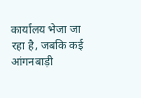कार्यालय भेजा जा रहा है, जबकि कई आंगनबाड़ी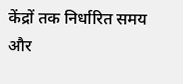केंद्रों तक निर्धारित समय और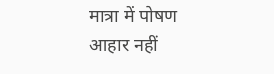मात्रा में पोषण आहार नहीं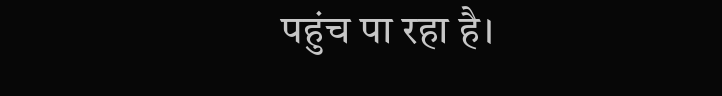पहुंच पा रहा है।